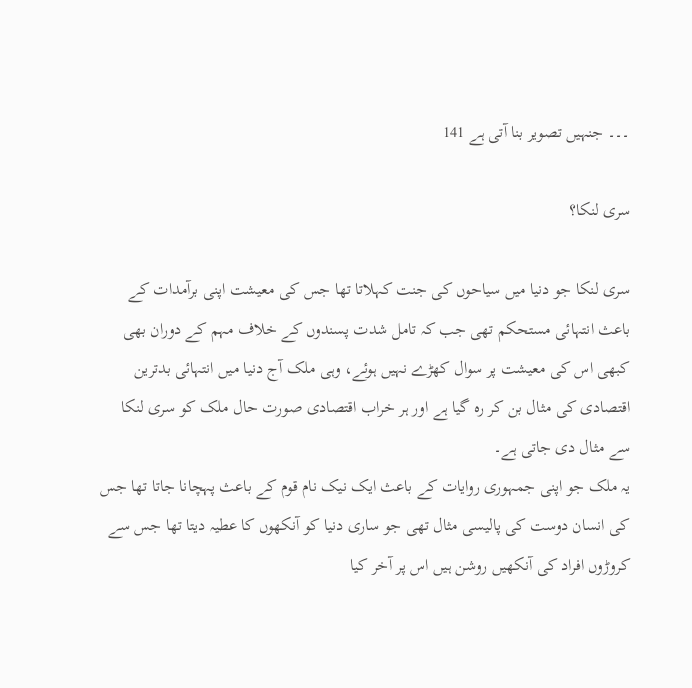۔۔۔ جنہیں تصویر بنا آتی ہے 141

سری لنکا؟

سری لنکا جو دنیا میں سیاحوں کی جنت کہلاتا تھا جس کی معیشت اپنی برآمدات کے باعث انتہائی مستحکم تھی جب کہ تامل شدت پسندوں کے خلاف مہم کے دوران بھی کبھی اس کی معیشت پر سوال کھڑے نہیں ہوئے، وہی ملک آج دنیا میں انتہائی بدترین اقتصادی کی مثال بن کر رہ گیا ہے اور ہر خراب اقتصادی صورت حال ملک کو سری لنکا سے مثال دی جاتی ہے۔
یہ ملک جو اپنی جمہوری روایات کے باعث ایک نیک نام قوم کے باعث پہچانا جاتا تھا جس کی انسان دوست کی پالیسی مثال تھی جو ساری دنیا کو آنکھوں کا عطیہ دیتا تھا جس سے کروڑوں افراد کی آنکھیں روشن ہیں اس پر آخر کیا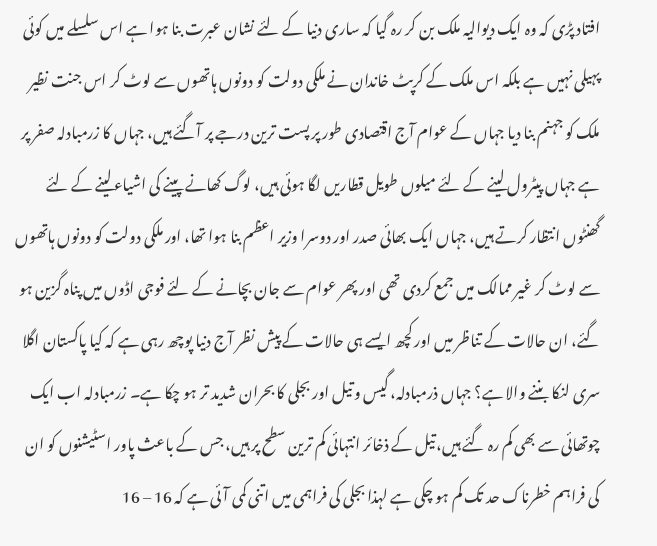افتاد پڑی کہ وہ ایک دیوالیہ ملک بن کر رہ گیا کہ ساری دنیا کے لئے نشان عبرت بنا ہوا ہے اس سلسلے میں کوئی پہیلی نہیں ہے بلکہ اس ملک کے کرپٹ خاندان نے ملکی دولت کو دونوں ہاتھوں سے لوٹ کر اس جنت نظیر ملک کو جہنم بنا دیا جہاں کے عوام آج اقتصادی طور پر پست ترین درجے پر آگئے ہیں، جہاں کا زرمبادلہ صفر پر ہے جہاں پیٹرول لینے کے لئے میلوں طویل قطاریں لگا ہوئی ہیں، لوگ کھانے پینے کی اشیاءلینے کے لئے گھنٹوں انتظار کرتے ہیں، جہاں ایک بھائی صدر اور دوسرا وزیر اعظم بنا ہوا تھا، اور ملکی دولت کو دونوں ہاتھوں سے لوٹ کر غیر ممالک میں جمع کردی تھی اور پھر عوام سے جان بچانے کے لئے فوجی اڈوں میں پناہ گزین ہو گئے، ان حالات کے تناظر میں اور کچھ ایسے ہی حالات کے پیش نظر آج دنیا پوچھ رہی ہے کہ کیا پاکستان اگلا سری لنکا بننے والا ہے؟ جہاں ذرمبادلہ، گیس و تیل اور بجلی کا بحران شدید تر ہو چکا ہے۔ زرمبادلہ اب ایک چوتھائی سے بھی کم رہ گئے ہیں، تیل کے ذخائر انتہائی کم ترین سطح پر ہیں، جس کے باعث پاور اسٹیشنوں کو ان کی فراہم خطرناک حد تک کم ہو چکی ہے لہذا بجلی کی فراہمی میں اتنی کمی آئی ہے کہ 16 – 16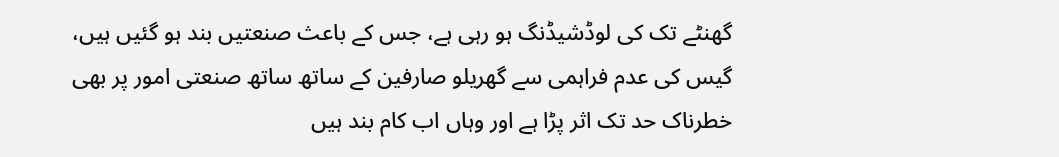گھنٹے تک کی لوڈشیڈنگ ہو رہی ہے، جس کے باعث صنعتیں بند ہو گئیں ہیں، گیس کی عدم فراہمی سے گھریلو صارفین کے ساتھ ساتھ صنعتی امور پر بھی خطرناک حد تک اثر پڑا ہے اور وہاں اب کام بند ہیں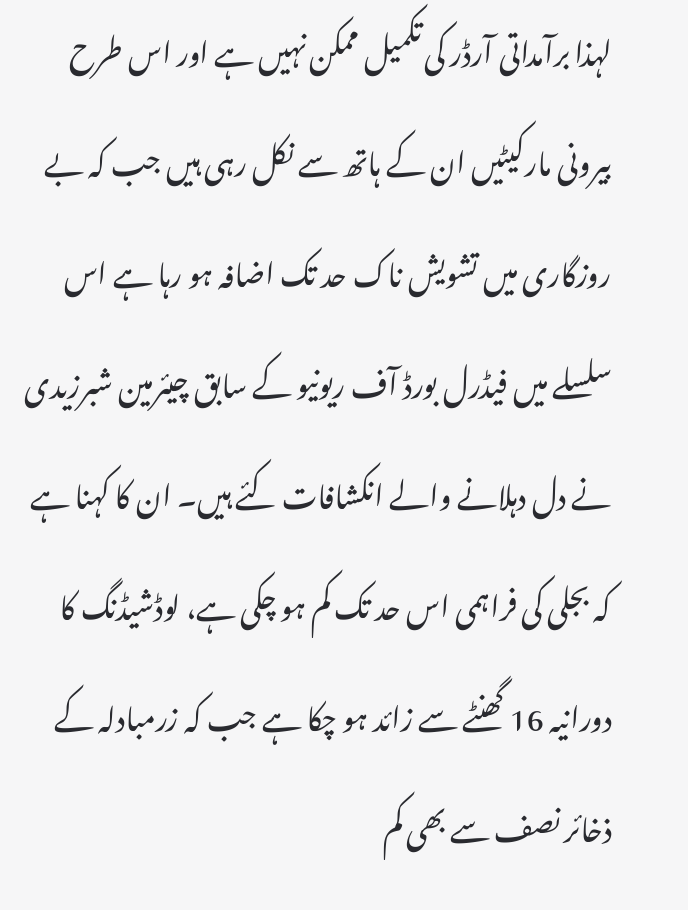لہذا برآمداتی آرڈر کی تکمیل ممکن نہیں ہے اور اس طرح بیرونی مارکیٹیں ان کے ہاتھ سے نکل رہی ہیں جب کہ بے روزگاری میں تشویش ناک حد تک اضافہ ہو رہا ہے اس سلسلے میں فیڈرل بورڈ آف ریونیو کے سابق چیئرمین شبرزیدی نے دل دہلانے والے انکشافات کئے ہیں۔ ان کا کہنا ہے کہ بجلی کی فراہمی اس حد تک کم ہو چکی ہے، لوڈشیڈنگ کا دورانیہ 16 گھنٹے سے زائد ہو چکا ہے جب کہ زرمبادلہ کے ذخائر نصف سے بھی کم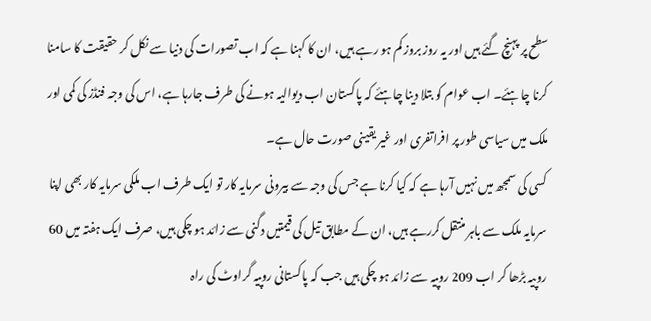سطح پر پہنچ گئے ہیں اور یہ روز بروز کم ہو رہے ہیں، ان کا کہنا ہے کہ اب تصورات کی دنیا سے نکل کر حقیقت کا سامنا کرنا چاہئے۔ اب عوام کو بتلا دینا چاہئے کہ پاکستان اب دیوالیہ ہونے کی طرف جارہا ہے، اس کی وجہ فنڈز کی کمی اور ملک میں سیاسی طور پر افراتفری اور غیر یقینی صورت حال ہے۔
کسی کی سمجھ میں نہیں آرہا ہے کہ کیا کرنا ہے جس کی وجہ سے بیرونی سرمایہ کار تو ایک طرف اب ملکی سرمایہ کار بھی اپنا سرمایہ ملک سے باہر منتقل کررہے ہیں، ان کے مطابق تیل کی قیمتیں دگنی سے زائد ہو چکی ہیں، صرف ایک ہفتہ میں 60 روپیہ بڑھا کر اب 209 روپیہ سے زائد ہو چکی ہیں جب کہ پاکستانی روپیہ گراوٹ کی راہ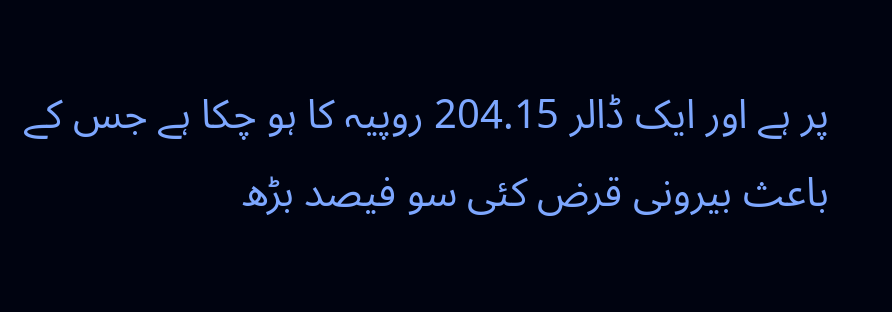پر ہے اور ایک ڈالر 204.15 روپیہ کا ہو چکا ہے جس کے باعث بیرونی قرض کئی سو فیصد بڑھ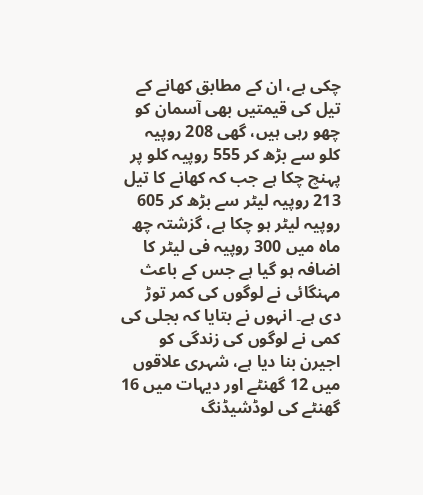چکی ہے، ان کے مطابق کھانے کے تیل کی قیمتیں بھی آسمان کو چھو رہی ہیں، گھی 208 روپیہ کلو سے بڑھ کر 555 روپیہ کلو پر پہنچ چکا ہے جب کہ کھانے کا تیل 213 روپیہ لیٹر سے بڑھ کر 605 روپیہ لیٹر ہو چکا ہے، گزشتہ چھ ماہ میں 300 روپیہ فی لیٹر کا اضافہ ہو گیا ہے جس کے باعث مہنگائی نے لوگوں کی کمر توڑ دی ہے۔ انہوں نے بتایا کہ بجلی کی کمی نے لوگوں کی زندگی کو اجیرن بنا دیا ہے، شہری علاقوں میں 12 گھنٹے اور دیہات میں 16 گھنٹے کی لوڈشیڈنگ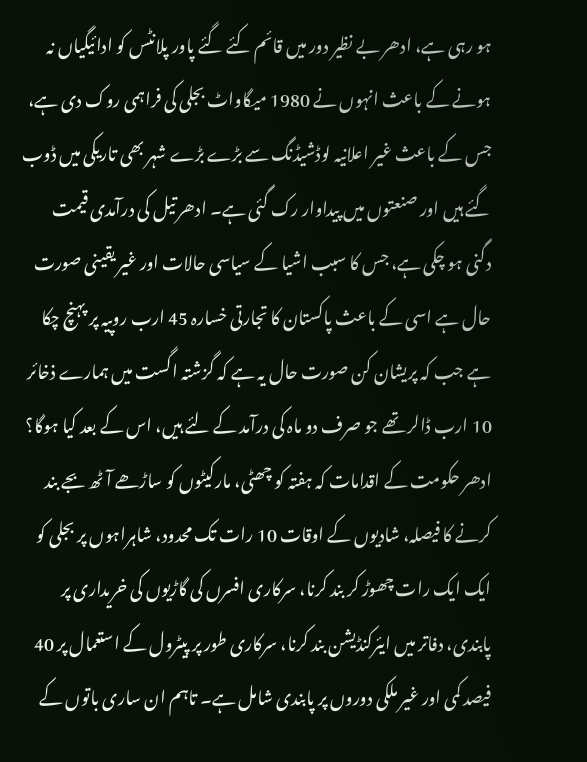ہو رہی ہے، ادھر بے نظیر دور میں قائم کئے گئے پاور پلانٹس کو ادائیگیاں نہ ہونے کے باعث انہوں نے 1980 میگاواٹ بجلی کی فراہمی روک دی ہے، جس کے باعث غیر اعلانیہ لوڈشیڈنگ سے بڑے بڑے شہر بھی تاریکی میں ڈوب گئے ہیں اور صنعتوں میں پیداوار رک گئی ہے۔ ادھر تیل کی درآمدی قیمت دگنی ہو چکی ہے، جس کا سبب اشیا کے سیاسی حالات اور غیر یقینی صورت حال ہے اسی کے باعث پاکستان کا تجارتی خسارہ 45 ارب روپیہ پر پہنچ چکا ہے جب کہ پریشان کن صورت حال یہ ہے کہ گزشتہ اگست میں ہمارے ذخائر 10 ارب ڈالر تھے جو صرف دو ماہ کی درآمد کے لئے ہیں، اس کے بعد کیا ہوگا؟ ادھر حکومت کے اقدامات کہ ہفتہ کو چھٹی، مارکیٹوں کو ساڑھے آٹھ بجے بند کرنے کا فیصلہ، شادیوں کے اوقات 10 رات تک محدود، شاہراہوں پر بجلی کو ایک ایک رات چھوڑ کر بند کرنا، سرکاری افسرں کی گاڑیوں کی خریداری پر پابندی، دفاتر میں ایئرکنڈیشن بند کرنا، سرکاری طور پر پیٹرول کے استعمال پر 40 فیصد کمی اور غیر ملکی دوروں پر پابندی شامل ہے۔ تاہم ان ساری باتوں کے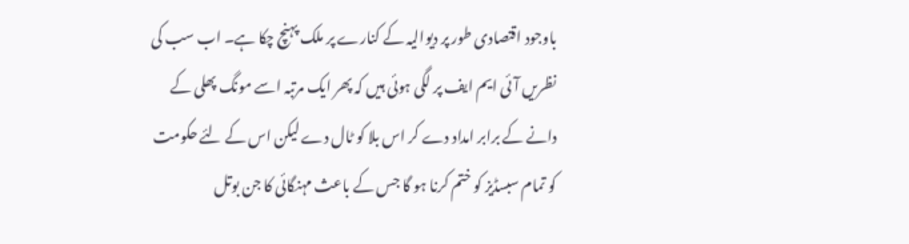باوجود اقتصادی طور پر دیوالیہ کے کنارے پر ملک پہنچ چکا ہے۔ اب سب کی نظریں آئی ایم ایف پر لگی ہوئی ہیں کہ پھر ایک مرتبہ اسے مونگ پھلی کے دانے کے برابر امداد دے کر اس بلا کو ٹال دے لیکن اس کے لئے حکومت کو تمام سبسڈیز کو ختم کرنا ہو گا جس کے باعث مہنگائی کا جن بوتل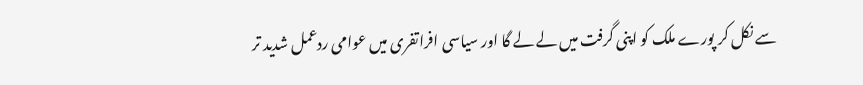سے نکل کر پورے ملک کو اپنی گرفت میں لے لے گا اور سیاسی افراتفری میں عوامی ردعمل شدید تر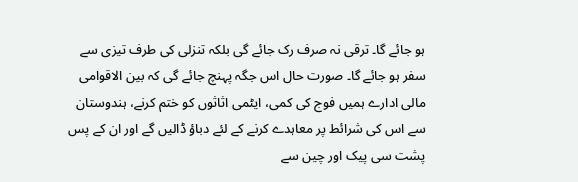ہو جائے گا۔ ترقی نہ صرف رک جائے گی بلکہ تنزلی کی طرف تیزی سے سفر ہو جائے گا۔ صورت حال اس جگہ پہنچ جائے گی کہ بین الاقوامی مالی ادارے ہمیں فوج کی کمی، ایٹمی اثاثوں کو ختم کرنے، ہندوستان سے اس کی شرائط پر معاہدے کرنے کے لئے دباؤ ڈالیں گے اور ان کے پس پشت سی پیک اور چین سے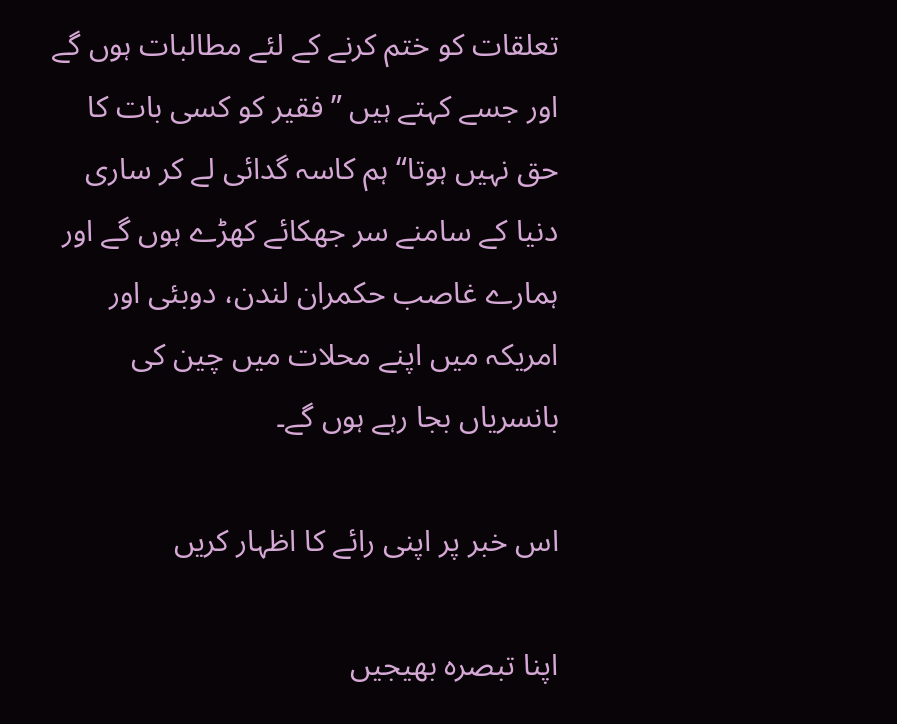تعلقات کو ختم کرنے کے لئے مطالبات ہوں گے اور جسے کہتے ہیں ”فقیر کو کسی بات کا حق نہیں ہوتا“ ہم کاسہ گدائی لے کر ساری دنیا کے سامنے سر جھکائے کھڑے ہوں گے اور ہمارے غاصب حکمران لندن، دوبئی اور امریکہ میں اپنے محلات میں چین کی بانسریاں بجا رہے ہوں گے۔

اس خبر پر اپنی رائے کا اظہار کریں

اپنا تبصرہ بھیجیں